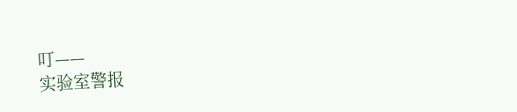叮——
实验室警报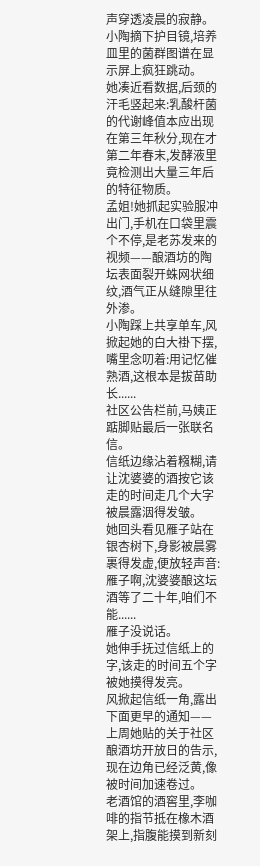声穿透凌晨的寂静。
小陶摘下护目镜,培养皿里的菌群图谱在显示屏上疯狂跳动。
她凑近看数据,后颈的汗毛竖起来:乳酸杆菌的代谢峰值本应出现在第三年秋分,现在才第二年春末,发酵液里竟检测出大量三年后的特征物质。
孟姐!她抓起实验服冲出门,手机在口袋里震个不停,是老苏发来的视频——酿酒坊的陶坛表面裂开蛛网状细纹,酒气正从缝隙里往外渗。
小陶踩上共享单车,风掀起她的白大褂下摆,嘴里念叨着:用记忆催熟酒,这根本是拔苗助长......
社区公告栏前,马姨正踮脚贴最后一张联名信。
信纸边缘沾着糨糊,请让沈婆婆的酒按它该走的时间走几个大字被晨露洇得发皱。
她回头看见雁子站在银杏树下,身影被晨雾裹得发虚,便放轻声音:雁子啊,沈婆婆酿这坛酒等了二十年,咱们不能......
雁子没说话。
她伸手抚过信纸上的字,该走的时间五个字被她摸得发亮。
风掀起信纸一角,露出下面更早的通知——上周她贴的关于社区酿酒坊开放日的告示,现在边角已经泛黄,像被时间加速卷过。
老酒馆的酒窖里,李咖啡的指节抵在橡木酒架上,指腹能摸到新刻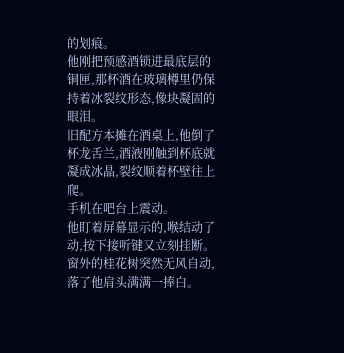的划痕。
他刚把预感酒锁进最底层的铜匣,那杯酒在玻璃樽里仍保持着冰裂纹形态,像块凝固的眼泪。
旧配方本摊在酒桌上,他倒了杯龙舌兰,酒液刚触到杯底就凝成冰晶,裂纹顺着杯壁往上爬。
手机在吧台上震动。
他盯着屏幕显示的,喉结动了动,按下接听键又立刻挂断。
窗外的桂花树突然无风自动,落了他肩头满满一捧白。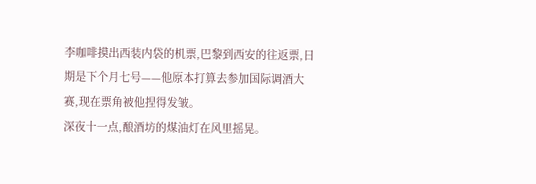李咖啡摸出西装内袋的机票,巴黎到西安的往返票,日期是下个月七号——他原本打算去参加国际调酒大赛,现在票角被他捏得发皱。
深夜十一点,酿酒坊的煤油灯在风里摇晃。